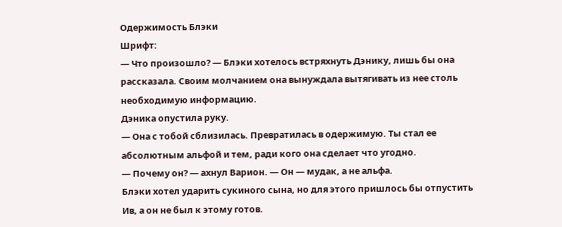Одержимость Блэки
Шрифт:
— Что произошло? — Блэки хотелось встряхнуть Дэнику, лишь бы она рассказала. Своим молчанием она вынуждала вытягивать из нее столь необходимую информацию.
Дэника опустила руку.
— Она с тобой сблизилась. Превратилась в одержимую. Ты стал ее абсолютным альфой и тем, ради кого она сделает что угодно.
— Почему он? — ахнул Варион. — Он — мудак, а не альфа.
Блэки хотел ударить сукиного сына, но для этого пришлось бы отпустить Ив, а он не был к этому готов.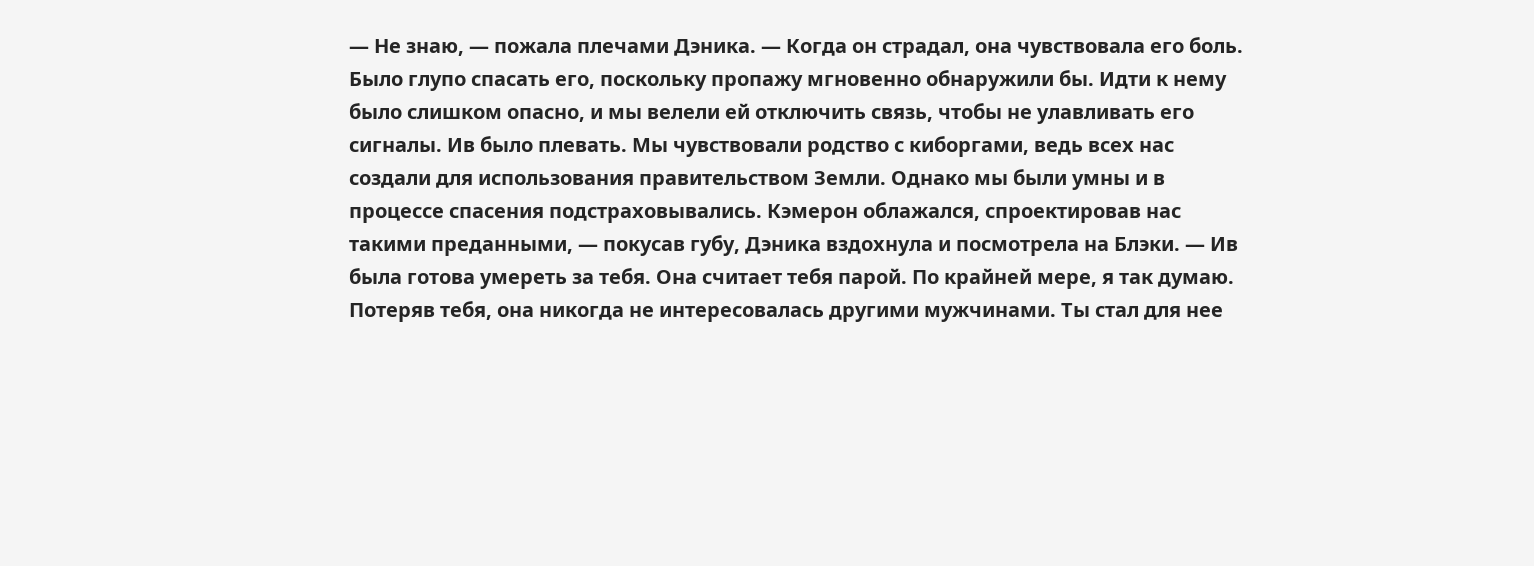— Не знаю, — пожала плечами Дэника. — Когда он страдал, она чувствовала его боль. Было глупо спасать его, поскольку пропажу мгновенно обнаружили бы. Идти к нему было слишком опасно, и мы велели ей отключить связь, чтобы не улавливать его сигналы. Ив было плевать. Мы чувствовали родство с киборгами, ведь всех нас создали для использования правительством Земли. Однако мы были умны и в процессе спасения подстраховывались. Кэмерон облажался, спроектировав нас такими преданными, — покусав губу, Дэника вздохнула и посмотрела на Блэки. — Ив была готова умереть за тебя. Она считает тебя парой. По крайней мере, я так думаю. Потеряв тебя, она никогда не интересовалась другими мужчинами. Ты стал для нее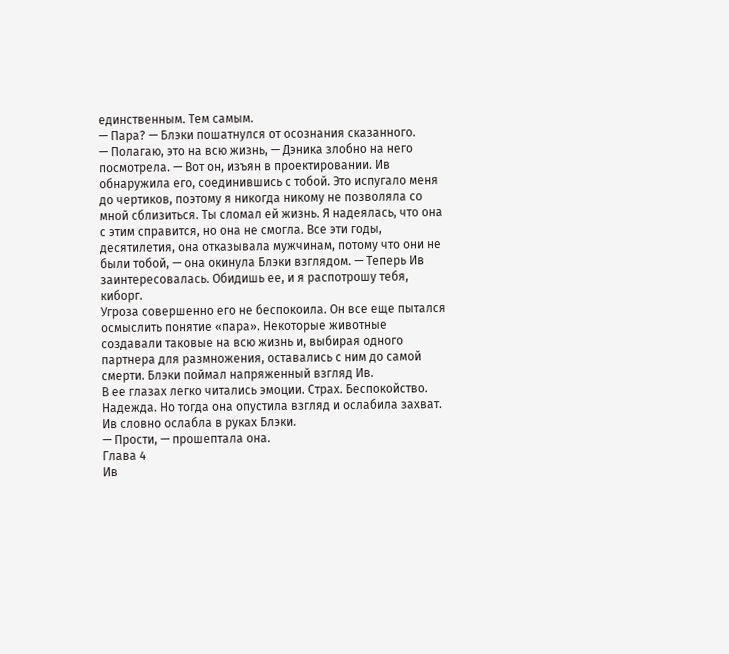единственным. Тем самым.
— Пара? — Блэки пошатнулся от осознания сказанного.
— Полагаю, это на всю жизнь, — Дэника злобно на него посмотрела. — Вот он, изъян в проектировании. Ив обнаружила его, соединившись с тобой. Это испугало меня до чертиков, поэтому я никогда никому не позволяла со мной сблизиться. Ты сломал ей жизнь. Я надеялась, что она с этим справится, но она не смогла. Все эти годы, десятилетия, она отказывала мужчинам, потому что они не были тобой, — она окинула Блэки взглядом. — Теперь Ив заинтересовалась. Обидишь ее, и я распотрошу тебя, киборг.
Угроза совершенно его не беспокоила. Он все еще пытался осмыслить понятие «пара». Некоторые животные создавали таковые на всю жизнь и, выбирая одного партнера для размножения, оставались с ним до самой смерти. Блэки поймал напряженный взгляд Ив.
В ее глазах легко читались эмоции. Страх. Беспокойство. Надежда. Но тогда она опустила взгляд и ослабила захват. Ив словно ослабла в руках Блэки.
— Прости, — прошептала она.
Глава 4
Ив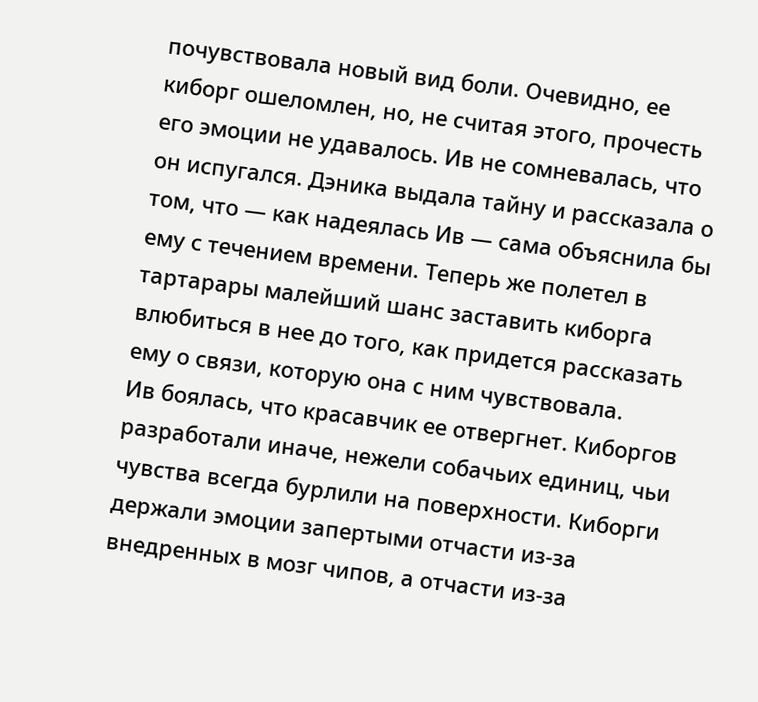почувствовала новый вид боли. Очевидно, ее киборг ошеломлен, но, не считая этого, прочесть его эмоции не удавалось. Ив не сомневалась, что он испугался. Дэника выдала тайну и рассказала о том, что — как надеялась Ив — сама объяснила бы ему с течением времени. Теперь же полетел в тартарары малейший шанс заставить киборга влюбиться в нее до того, как придется рассказать ему о связи, которую она с ним чувствовала.
Ив боялась, что красавчик ее отвергнет. Киборгов разработали иначе, нежели собачьих единиц, чьи чувства всегда бурлили на поверхности. Киборги держали эмоции запертыми отчасти из-за внедренных в мозг чипов, а отчасти из-за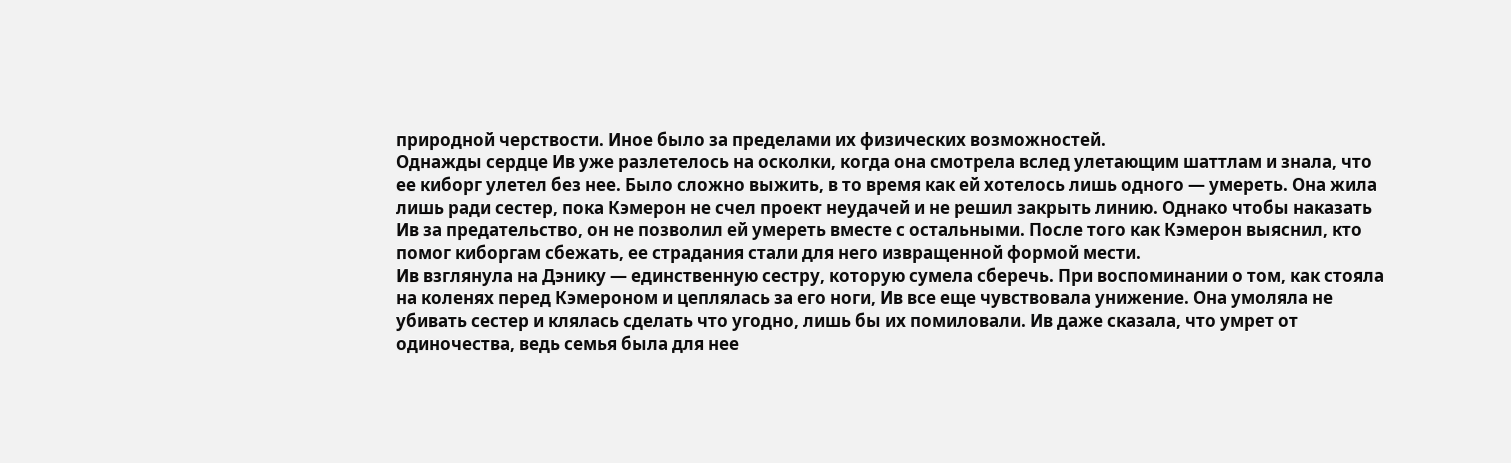природной черствости. Иное было за пределами их физических возможностей.
Однажды сердце Ив уже разлетелось на осколки, когда она смотрела вслед улетающим шаттлам и знала, что ее киборг улетел без нее. Было сложно выжить, в то время как ей хотелось лишь одного — умереть. Она жила лишь ради сестер, пока Кэмерон не счел проект неудачей и не решил закрыть линию. Однако чтобы наказать Ив за предательство, он не позволил ей умереть вместе с остальными. После того как Кэмерон выяснил, кто помог киборгам сбежать, ее страдания стали для него извращенной формой мести.
Ив взглянула на Дэнику — единственную сестру, которую сумела сберечь. При воспоминании о том, как стояла на коленях перед Кэмероном и цеплялась за его ноги, Ив все еще чувствовала унижение. Она умоляла не убивать сестер и клялась сделать что угодно, лишь бы их помиловали. Ив даже сказала, что умрет от одиночества, ведь семья была для нее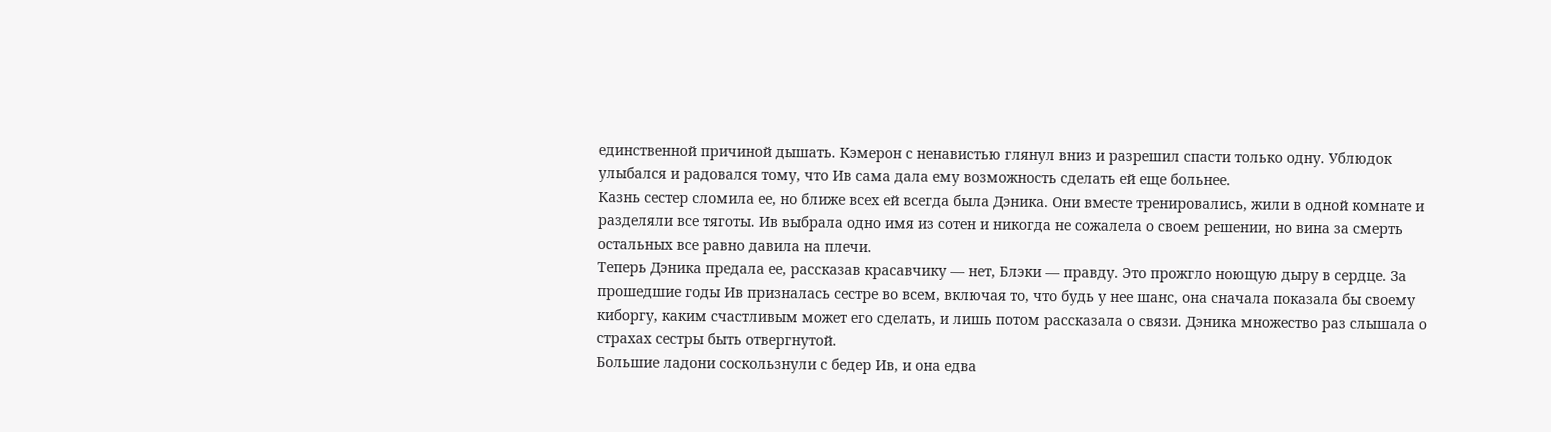единственной причиной дышать. Кэмерон с ненавистью глянул вниз и разрешил спасти только одну. Ублюдок улыбался и радовался тому, что Ив сама дала ему возможность сделать ей еще больнее.
Казнь сестер сломила ее, но ближе всех ей всегда была Дэника. Они вместе тренировались, жили в одной комнате и разделяли все тяготы. Ив выбрала одно имя из сотен и никогда не сожалела о своем решении, но вина за смерть остальных все равно давила на плечи.
Теперь Дэника предала ее, рассказав красавчику — нет, Блэки — правду. Это прожгло ноющую дыру в сердце. За прошедшие годы Ив призналась сестре во всем, включая то, что будь у нее шанс, она сначала показала бы своему киборгу, каким счастливым может его сделать, и лишь потом рассказала о связи. Дэника множество раз слышала о страхах сестры быть отвергнутой.
Большие ладони соскользнули с бедер Ив, и она едва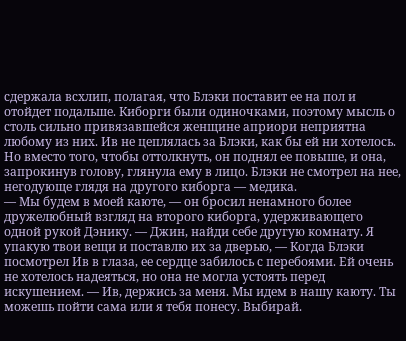сдержала всхлип, полагая, что Блэки поставит ее на пол и отойдет подальше. Киборги были одиночками, поэтому мысль о столь сильно привязавшейся женщине априори неприятна любому из них. Ив не цеплялась за Блэки, как бы ей ни хотелось.
Но вместо того, чтобы оттолкнуть, он поднял ее повыше, и она, запрокинув голову, глянула ему в лицо. Блэки не смотрел на нее, негодующе глядя на другого киборга — медика.
— Мы будем в моей каюте, — он бросил ненамного более дружелюбный взгляд на второго киборга, удерживающего одной рукой Дэнику. — Джин, найди себе другую комнату. Я упакую твои вещи и поставлю их за дверью, — Когда Блэки посмотрел Ив в глаза, ее сердце забилось с перебоями. Ей очень не хотелось надеяться, но она не могла устоять перед искушением. — Ив, держись за меня. Мы идем в нашу каюту. Ты можешь пойти сама или я тебя понесу. Выбирай.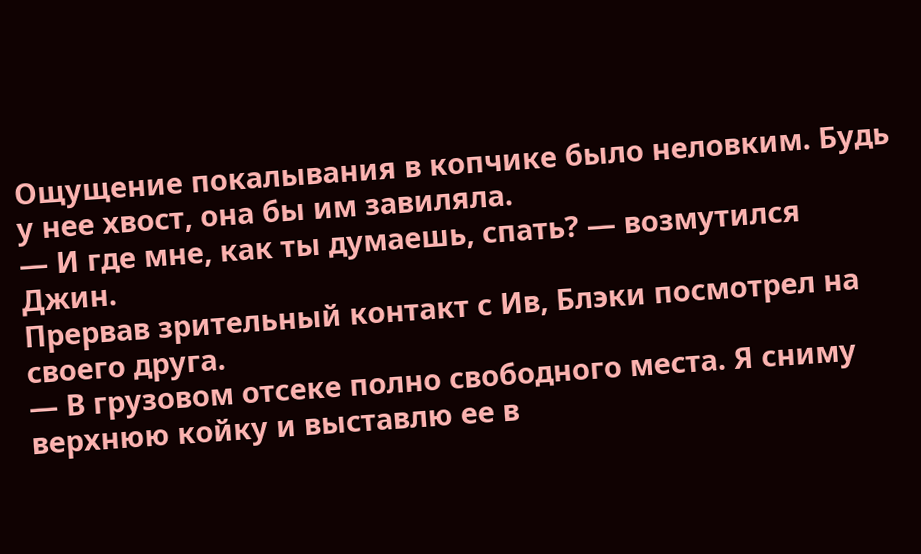Ощущение покалывания в копчике было неловким. Будь у нее хвост, она бы им завиляла.
— И где мне, как ты думаешь, спать? — возмутился Джин.
Прервав зрительный контакт с Ив, Блэки посмотрел на своего друга.
— В грузовом отсеке полно свободного места. Я сниму верхнюю койку и выставлю ее в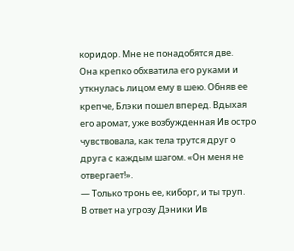коридор. Мне не понадобятся две.
Она крепко обхватила его руками и уткнулась лицом ему в шею. Обняв ее крепче, Блэки пошел вперед. Вдыхая его аромат, уже возбужденная Ив остро чувствовала, как тела трутся друг о друга с каждым шагом. «Он меня не отвергает!».
— Только тронь ее, киборг, и ты труп.
В ответ на угрозу Дэники Ив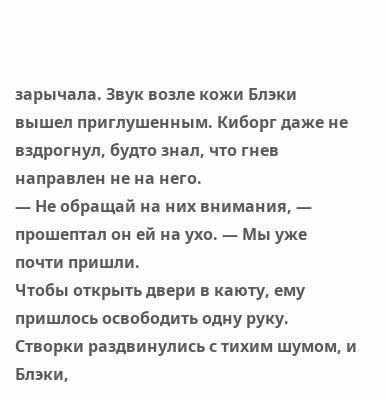зарычала. Звук возле кожи Блэки вышел приглушенным. Киборг даже не вздрогнул, будто знал, что гнев направлен не на него.
— Не обращай на них внимания, — прошептал он ей на ухо. — Мы уже почти пришли.
Чтобы открыть двери в каюту, ему пришлось освободить одну руку. Створки раздвинулись с тихим шумом, и Блэки,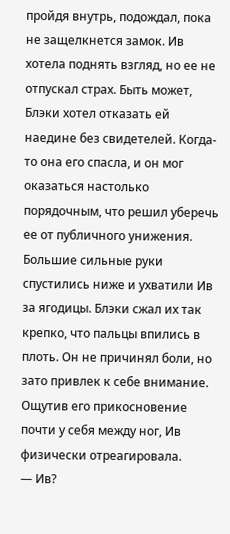пройдя внутрь, подождал, пока не защелкнется замок. Ив хотела поднять взгляд, но ее не отпускал страх. Быть может, Блэки хотел отказать ей наедине без свидетелей. Когда-то она его спасла, и он мог оказаться настолько порядочным, что решил уберечь ее от публичного унижения.
Большие сильные руки спустились ниже и ухватили Ив за ягодицы. Блэки сжал их так крепко, что пальцы впились в плоть. Он не причинял боли, но зато привлек к себе внимание. Ощутив его прикосновение почти у себя между ног, Ив физически отреагировала.
— Ив?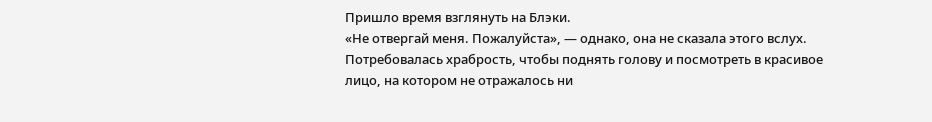Пришло время взглянуть на Блэки.
«Не отвергай меня. Пожалуйста», — однако, она не сказала этого вслух. Потребовалась храбрость, чтобы поднять голову и посмотреть в красивое лицо, на котором не отражалось ни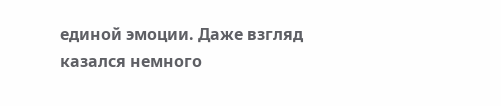единой эмоции. Даже взгляд казался немного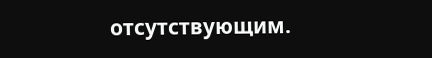отсутствующим.